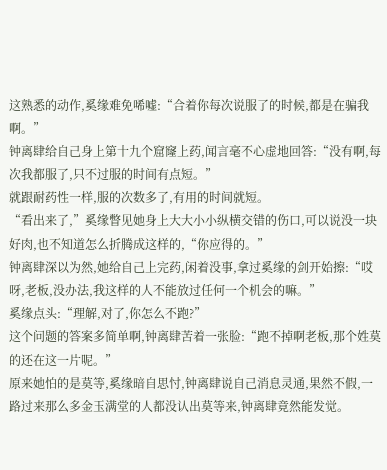这熟悉的动作,奚缘难免唏嘘:“合着你每次说服了的时候,都是在骗我啊。”
钟离肆给自己身上第十九个窟窿上药,闻言毫不心虚地回答:“没有啊,每次我都服了,只不过服的时间有点短。”
就跟耐药性一样,服的次数多了,有用的时间就短。
“看出来了,”奚缘瞥见她身上大大小小纵横交错的伤口,可以说没一块好肉,也不知道怎么折腾成这样的,“你应得的。”
钟离肆深以为然,她给自己上完药,闲着没事,拿过奚缘的剑开始擦:“哎呀,老板,没办法,我这样的人不能放过任何一个机会的嘛。”
奚缘点头:“理解,对了,你怎么不跑?”
这个问题的答案多简单啊,钟离肆苦着一张脸:“跑不掉啊老板,那个姓莫的还在这一片呢。”
原来她怕的是莫等,奚缘暗自思忖,钟离肆说自己消息灵通,果然不假,一路过来那么多金玉满堂的人都没认出莫等来,钟离肆竟然能发觉。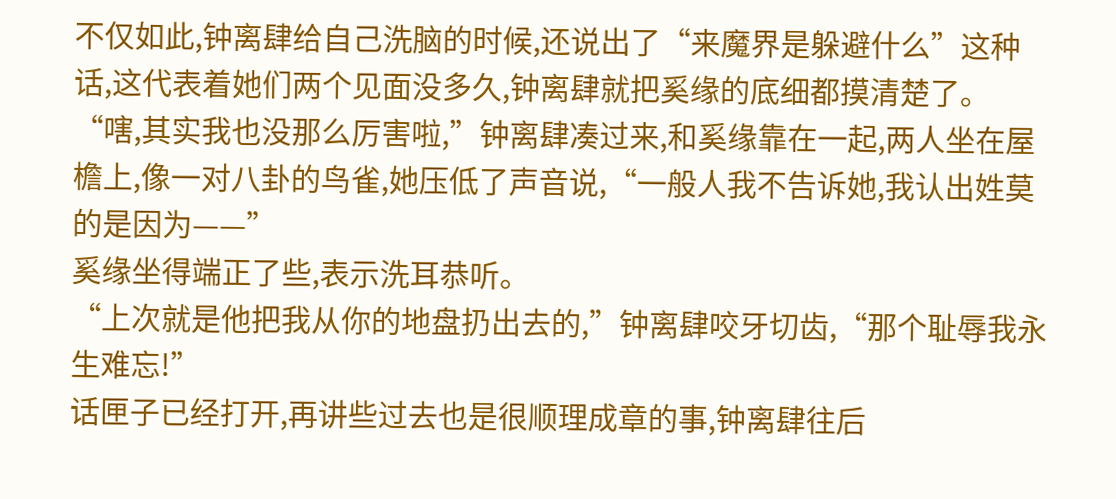不仅如此,钟离肆给自己洗脑的时候,还说出了“来魔界是躲避什么”这种话,这代表着她们两个见面没多久,钟离肆就把奚缘的底细都摸清楚了。
“嗐,其实我也没那么厉害啦,”钟离肆凑过来,和奚缘靠在一起,两人坐在屋檐上,像一对八卦的鸟雀,她压低了声音说,“一般人我不告诉她,我认出姓莫的是因为——”
奚缘坐得端正了些,表示洗耳恭听。
“上次就是他把我从你的地盘扔出去的,”钟离肆咬牙切齿,“那个耻辱我永生难忘!”
话匣子已经打开,再讲些过去也是很顺理成章的事,钟离肆往后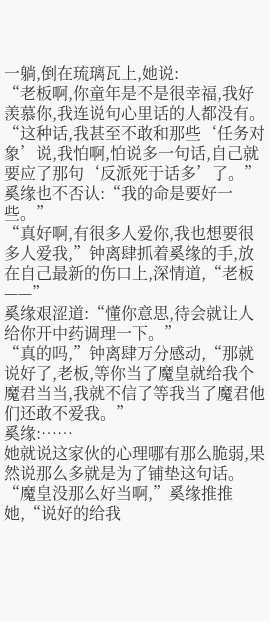一躺,倒在琉璃瓦上,她说:
“老板啊,你童年是不是很幸福,我好羡慕你,我连说句心里话的人都没有。
“这种话,我甚至不敢和那些‘任务对象’说,我怕啊,怕说多一句话,自己就要应了那句‘反派死于话多’了。”
奚缘也不否认:“我的命是要好一些。”
“真好啊,有很多人爱你,我也想要很多人爱我,”钟离肆抓着奚缘的手,放在自己最新的伤口上,深情道,“老板——”
奚缘艰涩道:“懂你意思,待会就让人给你开中药调理一下。”
“真的吗,”钟离肆万分感动,“那就说好了,老板,等你当了魔皇就给我个魔君当当,我就不信了等我当了魔君他们还敢不爱我。”
奚缘:……
她就说这家伙的心理哪有那么脆弱,果然说那么多就是为了铺垫这句话。
“魔皇没那么好当啊,”奚缘推推她,“说好的给我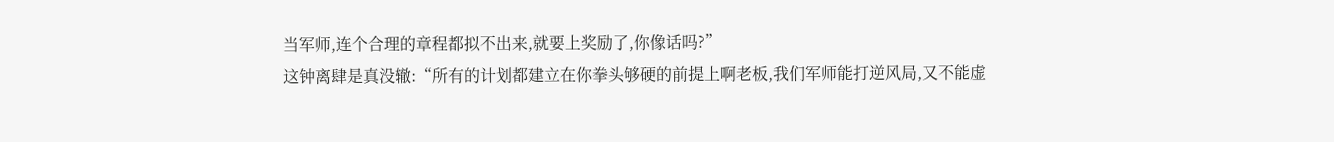当军师,连个合理的章程都拟不出来,就要上奖励了,你像话吗?”
这钟离肆是真没辙:“所有的计划都建立在你拳头够硬的前提上啊老板,我们军师能打逆风局,又不能虚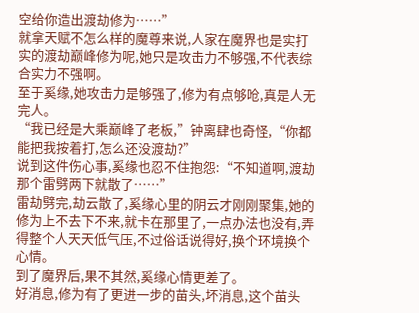空给你造出渡劫修为……”
就拿天赋不怎么样的魔尊来说,人家在魔界也是实打实的渡劫巅峰修为呢,她只是攻击力不够强,不代表综合实力不强啊。
至于奚缘,她攻击力是够强了,修为有点够呛,真是人无完人。
“我已经是大乘巅峰了老板,”钟离肆也奇怪,“你都能把我按着打,怎么还没渡劫?”
说到这件伤心事,奚缘也忍不住抱怨:“不知道啊,渡劫那个雷劈两下就散了……”
雷劫劈完,劫云散了,奚缘心里的阴云才刚刚聚集,她的修为上不去下不来,就卡在那里了,一点办法也没有,弄得整个人天天低气压,不过俗话说得好,换个环境换个心情。
到了魔界后,果不其然,奚缘心情更差了。
好消息,修为有了更进一步的苗头,坏消息,这个苗头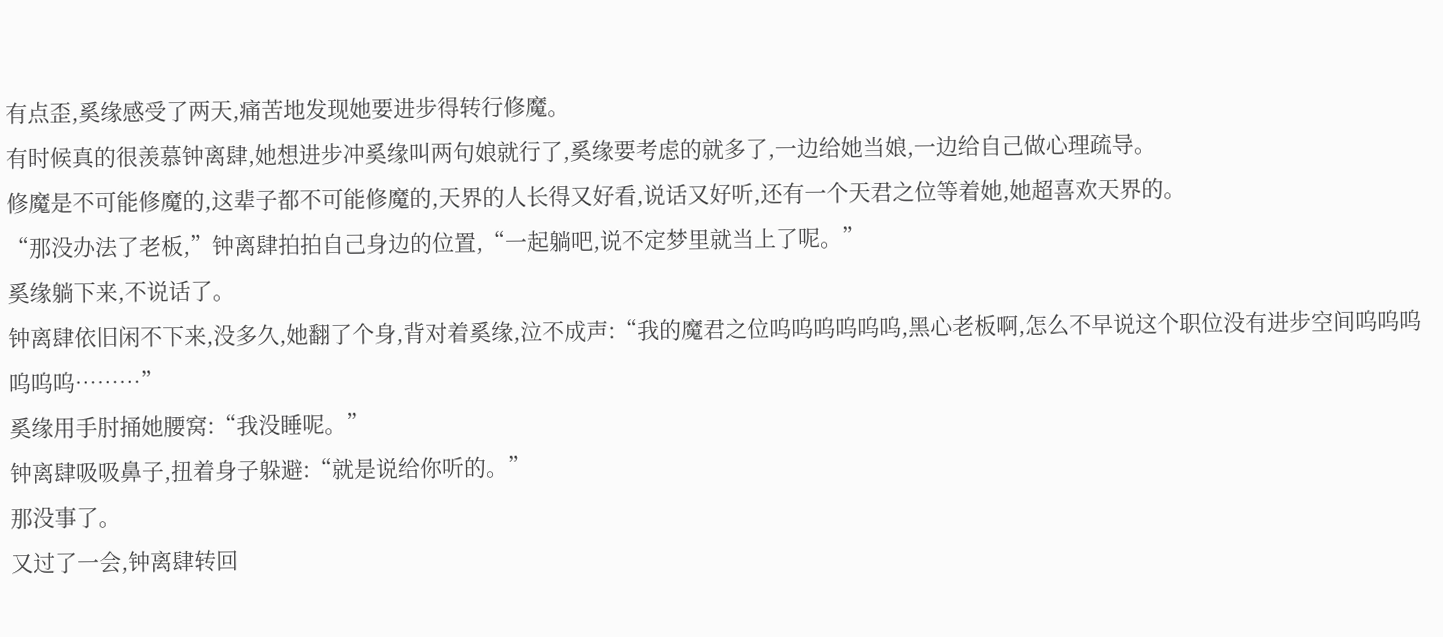有点歪,奚缘感受了两天,痛苦地发现她要进步得转行修魔。
有时候真的很羡慕钟离肆,她想进步冲奚缘叫两句娘就行了,奚缘要考虑的就多了,一边给她当娘,一边给自己做心理疏导。
修魔是不可能修魔的,这辈子都不可能修魔的,天界的人长得又好看,说话又好听,还有一个天君之位等着她,她超喜欢天界的。
“那没办法了老板,”钟离肆拍拍自己身边的位置,“一起躺吧,说不定梦里就当上了呢。”
奚缘躺下来,不说话了。
钟离肆依旧闲不下来,没多久,她翻了个身,背对着奚缘,泣不成声:“我的魔君之位呜呜呜呜呜呜,黑心老板啊,怎么不早说这个职位没有进步空间呜呜呜呜呜呜………”
奚缘用手肘捅她腰窝:“我没睡呢。”
钟离肆吸吸鼻子,扭着身子躲避:“就是说给你听的。”
那没事了。
又过了一会,钟离肆转回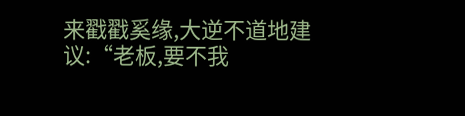来戳戳奚缘,大逆不道地建议:“老板,要不我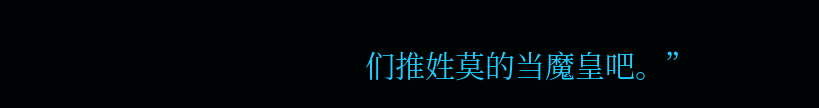们推姓莫的当魔皇吧。”